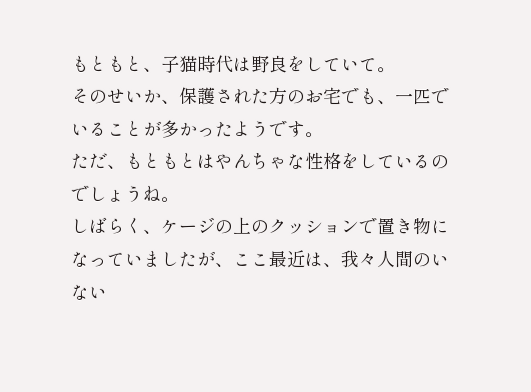もともと、子猫時代は野良をしていて。
そのせいか、保護された方のお宅でも、一匹でいることが多かったようです。
ただ、もともとはやんちゃな性格をしているのでしょうね。
しばらく、ケージの上のクッションで置き物になっていましたが、ここ最近は、我々人間のいない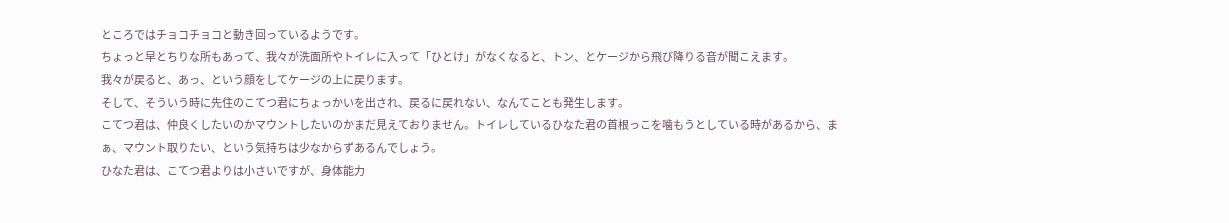ところではチョコチョコと動き回っているようです。
ちょっと早とちりな所もあって、我々が洗面所やトイレに入って「ひとけ」がなくなると、トン、とケージから飛び降りる音が聞こえます。
我々が戻ると、あっ、という顔をしてケージの上に戻ります。
そして、そういう時に先住のこてつ君にちょっかいを出され、戻るに戻れない、なんてことも発生します。
こてつ君は、仲良くしたいのかマウントしたいのかまだ見えておりません。トイレしているひなた君の首根っこを噛もうとしている時があるから、まぁ、マウント取りたい、という気持ちは少なからずあるんでしょう。
ひなた君は、こてつ君よりは小さいですが、身体能力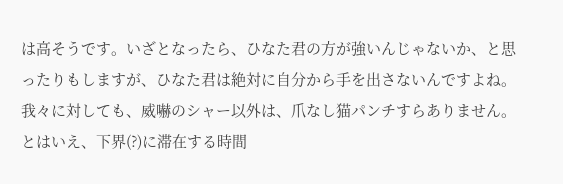は高そうです。いざとなったら、ひなた君の方が強いんじゃないか、と思ったりもしますが、ひなた君は絶対に自分から手を出さないんですよね。我々に対しても、威嚇のシャー以外は、爪なし猫パンチすらありません。
とはいえ、下界(?)に滞在する時間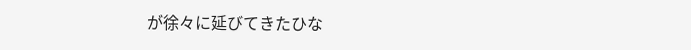が徐々に延びてきたひな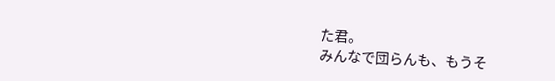た君。
みんなで団らんも、もうそ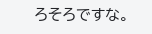ろそろですな。